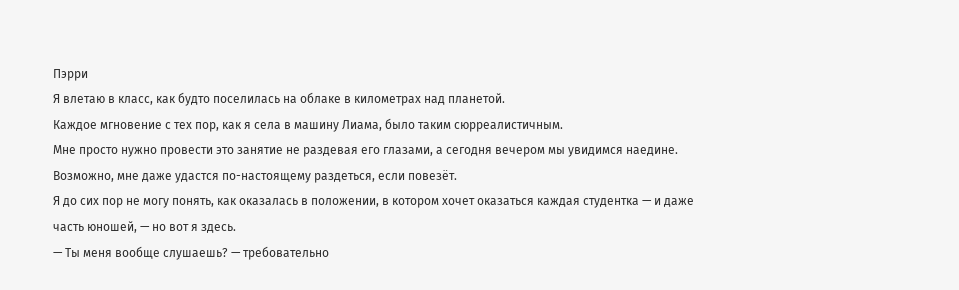Пэрри
Я влетаю в класс, как будто поселилась на облаке в километрах над планетой.
Каждое мгновение с тех пор, как я села в машину Лиама, было таким сюрреалистичным.
Мне просто нужно провести это занятие не раздевая его глазами, а сегодня вечером мы увидимся наедине. Возможно, мне даже удастся по-настоящему раздеться, если повезёт.
Я до сих пор не могу понять, как оказалась в положении, в котором хочет оказаться каждая студентка — и даже часть юношей, — но вот я здесь.
— Ты меня вообще слушаешь? — требовательно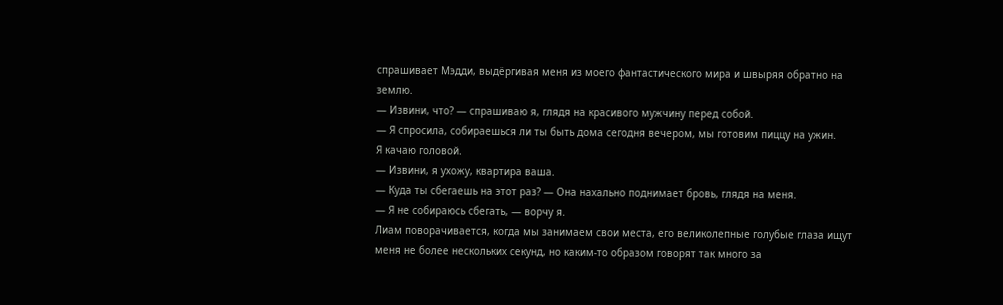спрашивает Мэдди, выдёргивая меня из моего фантастического мира и швыряя обратно на землю.
— Извини, что? — спрашиваю я, глядя на красивого мужчину перед собой.
— Я спросила, собираешься ли ты быть дома сегодня вечером, мы готовим пиццу на ужин.
Я качаю головой.
— Извини, я ухожу, квартира ваша.
— Куда ты сбегаешь на этот раз? — Она нахально поднимает бровь, глядя на меня.
— Я не собираюсь сбегать, — ворчу я.
Лиам поворачивается, когда мы занимаем свои места, его великолепные голубые глаза ищут меня не более нескольких секунд, но каким-то образом говорят так много за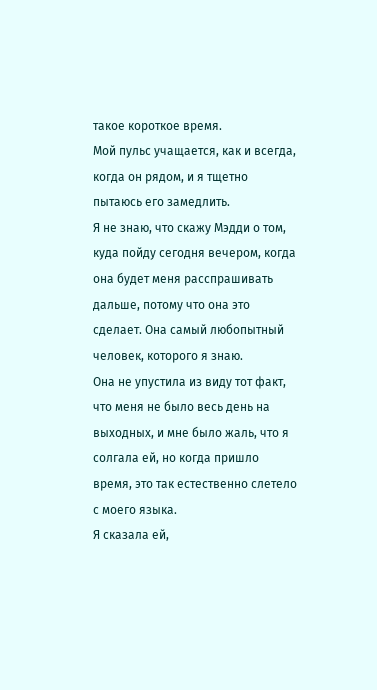такое короткое время.
Мой пульс учащается, как и всегда, когда он рядом, и я тщетно пытаюсь его замедлить.
Я не знаю, что скажу Мэдди о том, куда пойду сегодня вечером, когда она будет меня расспрашивать дальше, потому что она это сделает. Она самый любопытный человек, которого я знаю.
Она не упустила из виду тот факт, что меня не было весь день на выходных, и мне было жаль, что я солгала ей, но когда пришло время, это так естественно слетело с моего языка.
Я сказала ей,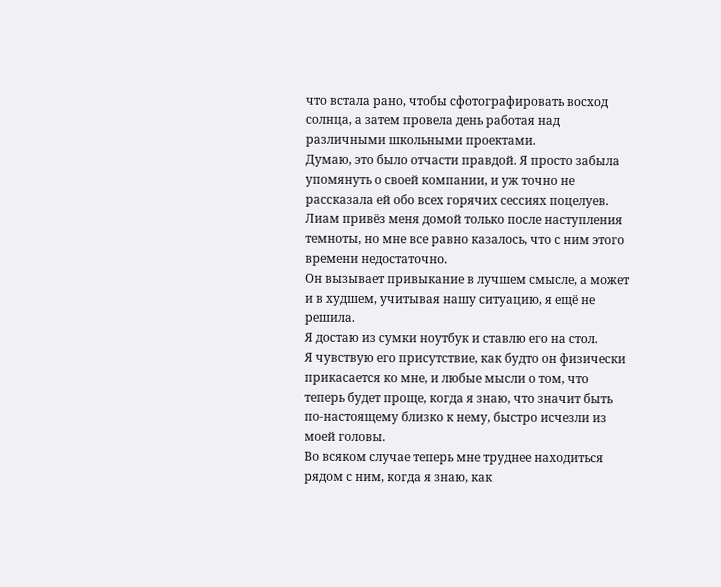что встала рано, чтобы сфотографировать восход солнца, а затем провела день работая над различными школьными проектами.
Думаю, это было отчасти правдой. Я просто забыла упомянуть о своей компании, и уж точно не рассказала ей обо всех горячих сессиях поцелуев.
Лиам привёз меня домой только после наступления темноты, но мне все равно казалось, что с ним этого времени недостаточно.
Он вызывает привыкание в лучшем смысле, а может и в худшем, учитывая нашу ситуацию, я ещё не решила.
Я достаю из сумки ноутбук и ставлю его на стол.
Я чувствую его присутствие, как будто он физически прикасается ко мне, и любые мысли о том, что теперь будет проще, когда я знаю, что значит быть по-настоящему близко к нему, быстро исчезли из моей головы.
Во всяком случае теперь мне труднее находиться рядом с ним, когда я знаю, как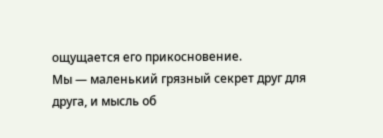ощущается его прикосновение.
Мы — маленький грязный секрет друг для друга, и мысль об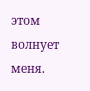этом волнует меня.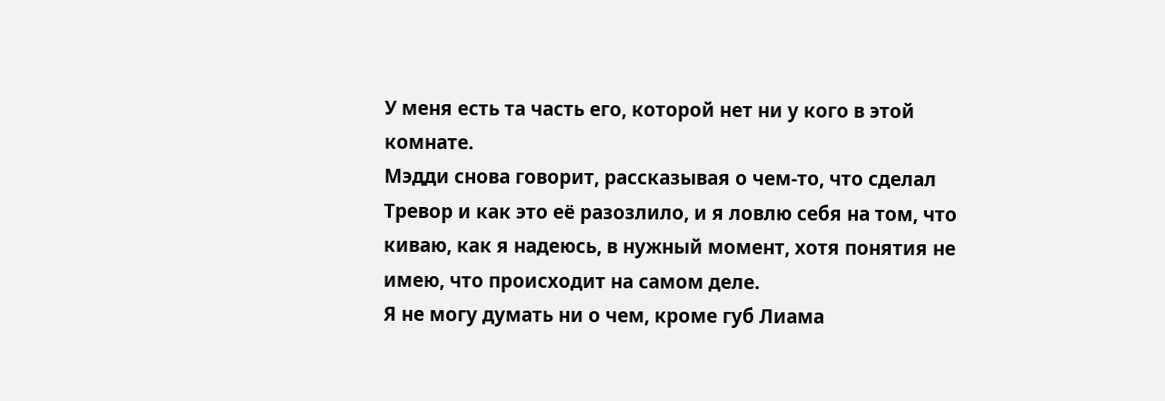У меня есть та часть его, которой нет ни у кого в этой комнате.
Мэдди снова говорит, рассказывая о чем-то, что сделал Тревор и как это её разозлило, и я ловлю себя на том, что киваю, как я надеюсь, в нужный момент, хотя понятия не имею, что происходит на самом деле.
Я не могу думать ни о чем, кроме губ Лиама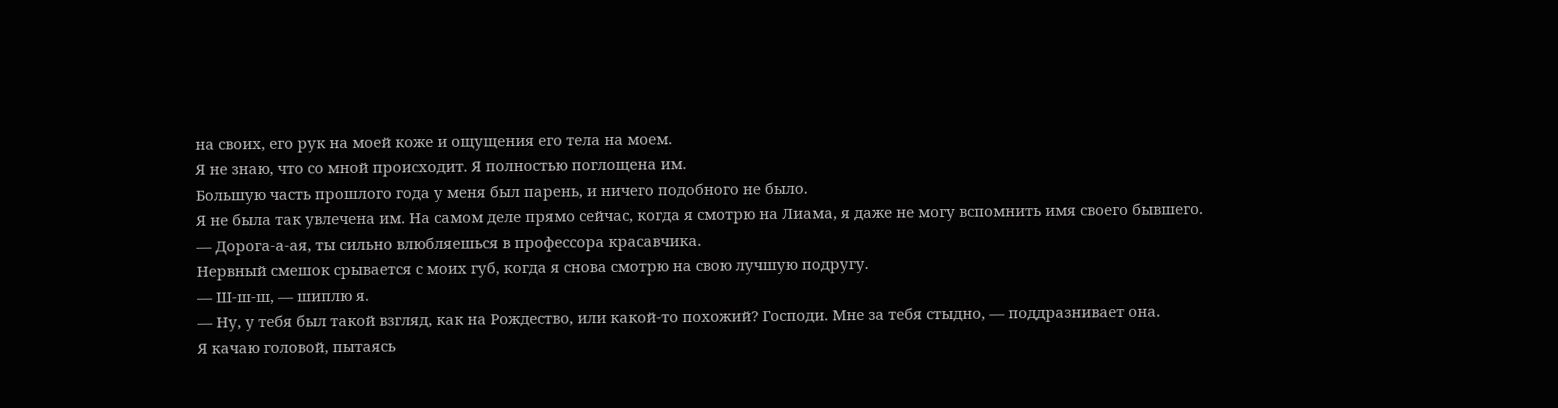на своих, его рук на моей коже и ощущения его тела на моем.
Я не знаю, что со мной происходит. Я полностью поглощена им.
Большую часть прошлого года у меня был парень, и ничего подобного не было.
Я не была так увлечена им. На самом деле прямо сейчас, когда я смотрю на Лиама, я даже не могу вспомнить имя своего бывшего.
— Дорога-а-ая, ты сильно влюбляешься в профессора красавчика.
Нервный смешок срывается с моих губ, когда я снова смотрю на свою лучшую подругу.
— Ш-ш-ш, — шиплю я.
— Ну, у тебя был такой взгляд, как на Рождество, или какой-то похожий? Господи. Мне за тебя стыдно, — поддразнивает она.
Я качаю головой, пытаясь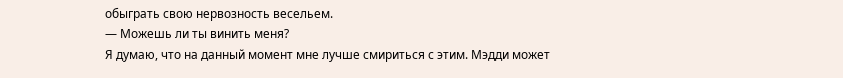обыграть свою нервозность весельем.
— Можешь ли ты винить меня?
Я думаю, что на данный момент мне лучше смириться с этим. Мэдди может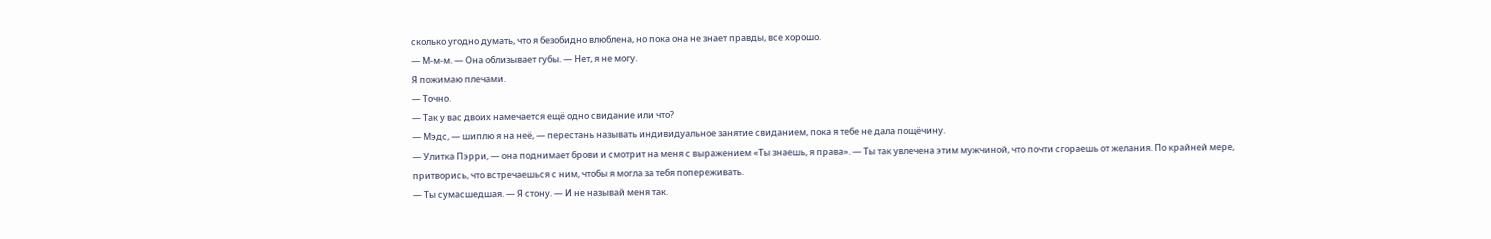сколько угодно думать, что я безобидно влюблена, но пока она не знает правды, все хорошо.
— М-м-м. — Она облизывает губы. — Нет, я не могу.
Я пожимаю плечами.
— Точно.
— Так у вас двоих намечается ещё одно свидание или что?
— Мэдс, — шиплю я на неё, — перестань называть индивидуальное занятие свиданием, пока я тебе не дала пощёчину.
— Улитка Пэрри, — она поднимает брови и смотрит на меня с выражением «Ты знаешь, я права». — Ты так увлечена этим мужчиной, что почти сгораешь от желания. По крайней мере, притворись, что встречаешься с ним, чтобы я могла за тебя попереживать.
— Ты сумасшедшая. — Я стону. — И не называй меня так.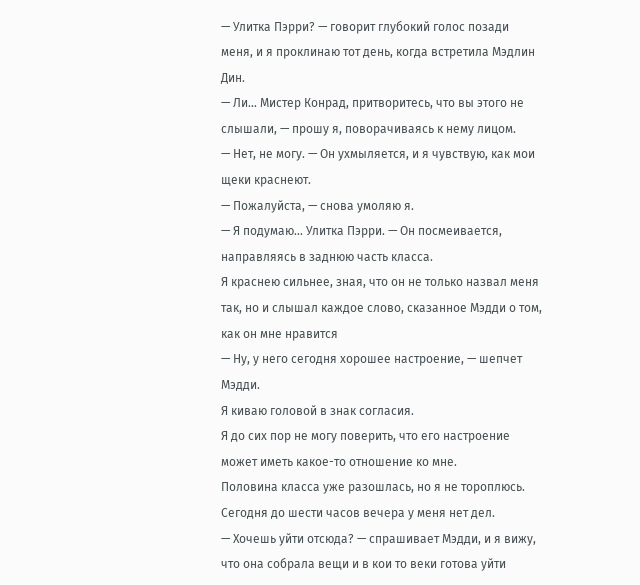— Улитка Пэрри? — говорит глубокий голос позади меня, и я проклинаю тот день, когда встретила Мэдлин Дин.
— Ли… Мистер Конрад, притворитесь, что вы этого не слышали, — прошу я, поворачиваясь к нему лицом.
— Нет, не могу. — Он ухмыляется, и я чувствую, как мои щеки краснеют.
— Пожалуйста, — снова умоляю я.
— Я подумаю… Улитка Пэрри. — Он посмеивается, направляясь в заднюю часть класса.
Я краснею сильнее, зная, что он не только назвал меня так, но и слышал каждое слово, сказанное Мэдди о том, как он мне нравится
— Ну, у него сегодня хорошее настроение, — шепчет Мэдди.
Я киваю головой в знак согласия.
Я до сих пор не могу поверить, что его настроение может иметь какое-то отношение ко мне.
Половина класса уже разошлась, но я не тороплюсь. Сегодня до шести часов вечера у меня нет дел.
— Хочешь уйти отсюда? — спрашивает Мэдди, и я вижу, что она собрала вещи и в кои то веки готова уйти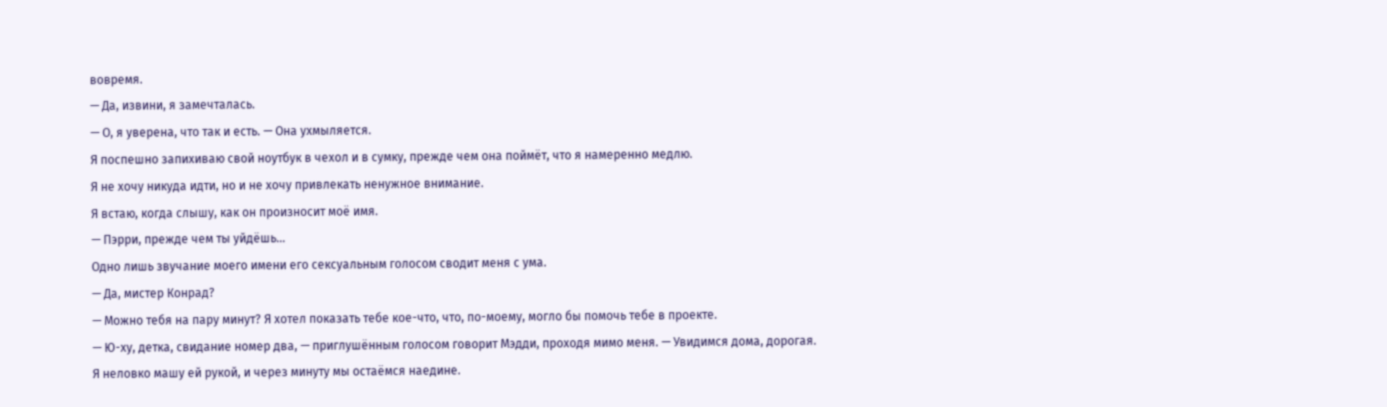вовремя.
— Да, извини, я замечталась.
— О, я уверена, что так и есть. — Она ухмыляется.
Я поспешно запихиваю свой ноутбук в чехол и в сумку, прежде чем она поймёт, что я намеренно медлю.
Я не хочу никуда идти, но и не хочу привлекать ненужное внимание.
Я встаю, когда слышу, как он произносит моё имя.
— Пэрри, прежде чем ты уйдёшь…
Одно лишь звучание моего имени его сексуальным голосом сводит меня с ума.
— Да, мистер Конрад?
— Можно тебя на пару минут? Я хотел показать тебе кое-что, что, по-моему, могло бы помочь тебе в проекте.
— Ю-ху, детка, свидание номер два, — приглушённым голосом говорит Мэдди, проходя мимо меня. — Увидимся дома, дорогая.
Я неловко машу ей рукой, и через минуту мы остаёмся наедине.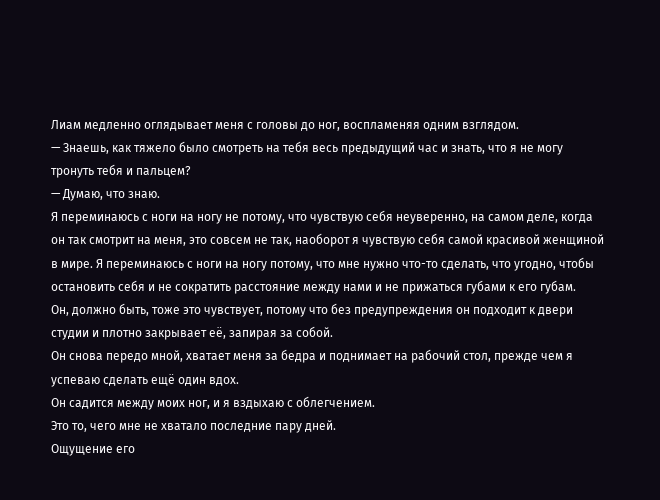Лиам медленно оглядывает меня с головы до ног, воспламеняя одним взглядом.
— Знаешь, как тяжело было смотреть на тебя весь предыдущий час и знать, что я не могу тронуть тебя и пальцем?
— Думаю, что знаю.
Я переминаюсь с ноги на ногу не потому, что чувствую себя неуверенно, на самом деле, когда он так смотрит на меня, это совсем не так, наоборот я чувствую себя самой красивой женщиной в мире. Я переминаюсь с ноги на ногу потому, что мне нужно что-то сделать, что угодно, чтобы остановить себя и не сократить расстояние между нами и не прижаться губами к его губам.
Он, должно быть, тоже это чувствует, потому что без предупреждения он подходит к двери студии и плотно закрывает её, запирая за собой.
Он снова передо мной, хватает меня за бедра и поднимает на рабочий стол, прежде чем я успеваю сделать ещё один вдох.
Он садится между моих ног, и я вздыхаю с облегчением.
Это то, чего мне не хватало последние пару дней.
Ощущение его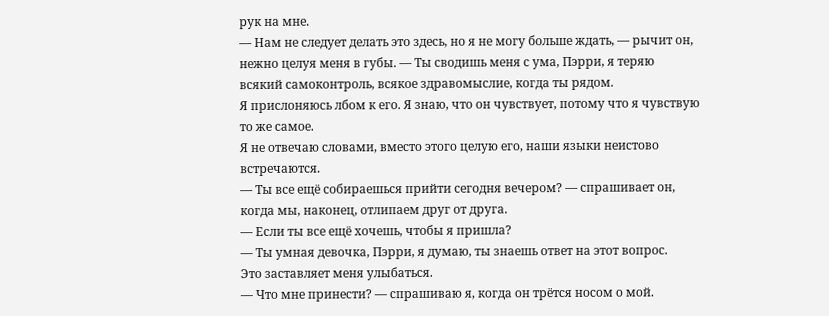рук на мне.
— Нам не следует делать это здесь, но я не могу больше ждать, — рычит он, нежно целуя меня в губы. — Ты сводишь меня с ума, Пэрри, я теряю всякий самоконтроль, всякое здравомыслие, когда ты рядом.
Я прислоняюсь лбом к его. Я знаю, что он чувствует, потому что я чувствую то же самое.
Я не отвечаю словами, вместо этого целую его, наши языки неистово встречаются.
— Ты все ещё собираешься прийти сегодня вечером? — спрашивает он, когда мы, наконец, отлипаем друг от друга.
— Если ты все ещё хочешь, чтобы я пришла?
— Ты умная девочка, Пэрри, я думаю, ты знаешь ответ на этот вопрос.
Это заставляет меня улыбаться.
— Что мне принести? — спрашиваю я, когда он трётся носом о мой.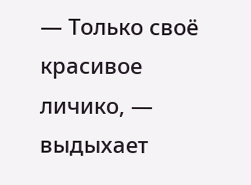— Только своё красивое личико, — выдыхает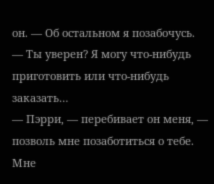он. — Об остальном я позабочусь.
— Ты уверен? Я могу что-нибудь приготовить или что-нибудь заказать…
— Пэрри, — перебивает он меня, — позволь мне позаботиться о тебе.
Мне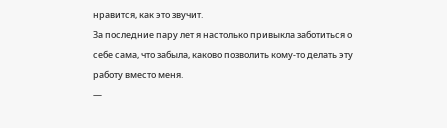нравится, как это звучит.
За последние пару лет я настолько привыкла заботиться о себе сама, что забыла, каково позволить кому-то делать эту работу вместо меня.
—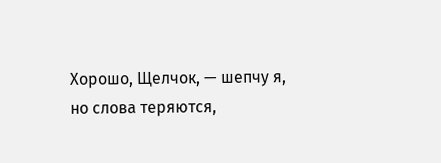Хорошо, Щелчок, — шепчу я, но слова теряются,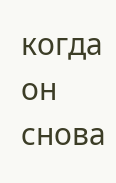когда он снова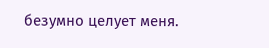безумно целует меня.